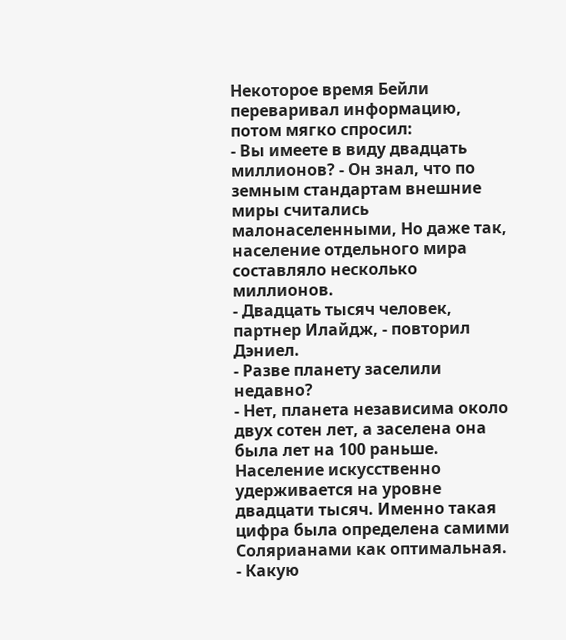Некоторое время Бейли переваривал информацию, потом мягко спросил:
- Вы имеете в виду двадцать миллионов? - Он знал, что по земным стандартам внешние миры считались малонаселенными, Но даже так, население отдельного мира составляло несколько миллионов.
- Двадцать тысяч человек, партнер Илайдж, - повторил Дэниел.
- Разве планету заселили недавно?
- Нет, планета независима около двух сотен лет, а заселена она была лет на 100 раньше. Население искусственно удерживается на уровне двадцати тысяч. Именно такая цифра была определена самими Солярианами как оптимальная.
- Какую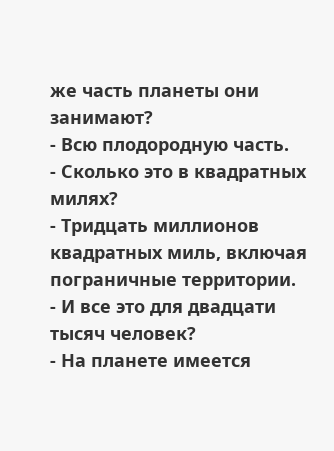же часть планеты они занимают?
- Всю плодородную часть.
- Сколько это в квадратных милях?
- Тридцать миллионов квадратных миль, включая пограничные территории.
- И все это для двадцати тысяч человек?
- На планете имеется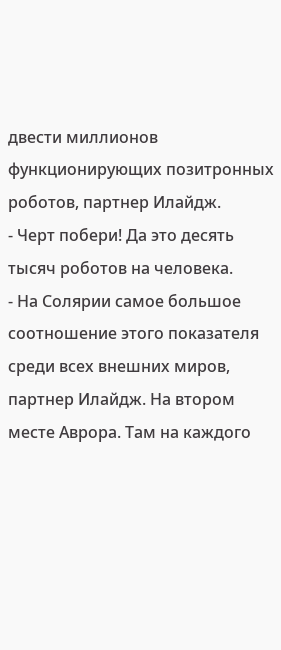двести миллионов функционирующих позитронных роботов, партнер Илайдж.
- Черт побери! Да это десять тысяч роботов на человека.
- На Солярии самое большое соотношение этого показателя среди всех внешних миров, партнер Илайдж. На втором месте Аврора. Там на каждого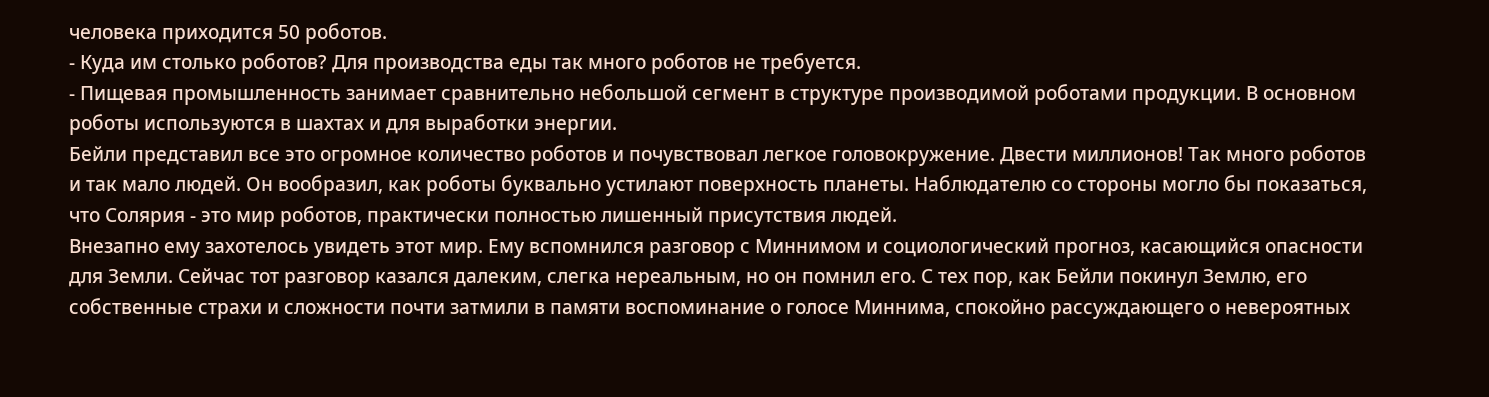человека приходится 50 роботов.
- Куда им столько роботов? Для производства еды так много роботов не требуется.
- Пищевая промышленность занимает сравнительно небольшой сегмент в структуре производимой роботами продукции. В основном роботы используются в шахтах и для выработки энергии.
Бейли представил все это огромное количество роботов и почувствовал легкое головокружение. Двести миллионов! Так много роботов и так мало людей. Он вообразил, как роботы буквально устилают поверхность планеты. Наблюдателю со стороны могло бы показаться, что Солярия - это мир роботов, практически полностью лишенный присутствия людей.
Внезапно ему захотелось увидеть этот мир. Ему вспомнился разговор с Миннимом и социологический прогноз, касающийся опасности для Земли. Сейчас тот разговор казался далеким, слегка нереальным, но он помнил его. С тех пор, как Бейли покинул Землю, его собственные страхи и сложности почти затмили в памяти воспоминание о голосе Миннима, спокойно рассуждающего о невероятных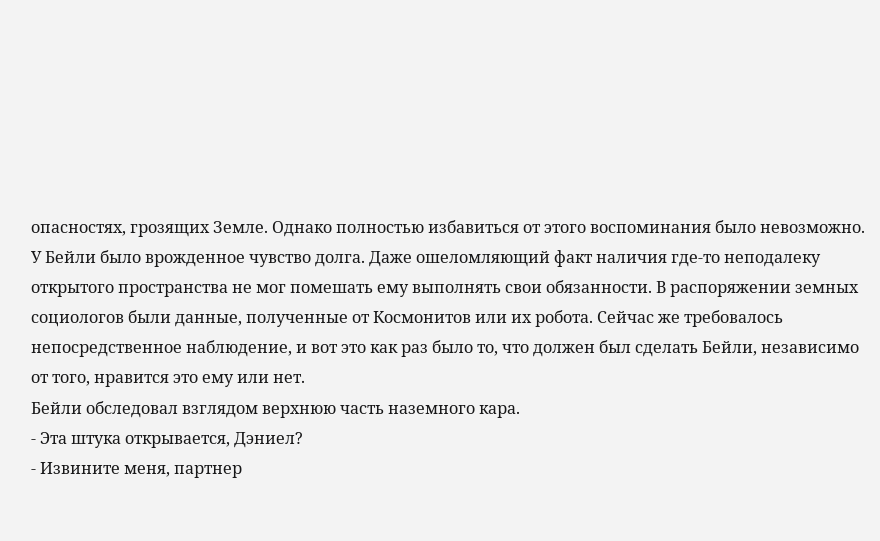опасностях, грозящих Земле. Однако полностью избавиться от этого воспоминания было невозможно.
У Бейли было врожденное чувство долга. Даже ошеломляющий факт наличия где-то неподалеку открытого пространства не мог помешать ему выполнять свои обязанности. В распоряжении земных социологов были данные, полученные от Космонитов или их робота. Сейчас же требовалось непосредственное наблюдение, и вот это как раз было то, что должен был сделать Бейли, независимо от того, нравится это ему или нет.
Бейли обследовал взглядом верхнюю часть наземного кара.
- Эта штука открывается, Дэниел?
- Извините меня, партнер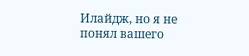Илайдж, но я не понял вашего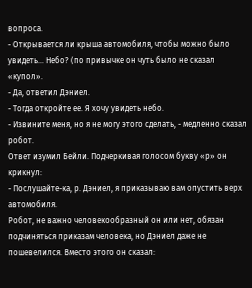вопроса.
- Открывается ли крыша автомобиля, чтобы можно было увидеть... Небо? (по привычке он чуть было не сказал «купол».
- Да, ответил Дэниел.
- Тогда откройте ее. Я хочу увидеть небо.
- Извините меня, но я не могу этого сделать, - медленно сказал робот.
Ответ изумил Бейли. Подчеркивая голосом букву «р» он крикнул:
- Послушайте-ка, р. Дэниел, я приказываю вам опустить верх автомобиля.
Робот, не важно человекообразный он или нет, обязан подчиняться приказам человека, но Дэниел даже не пошевелился. Вместо этого он сказал: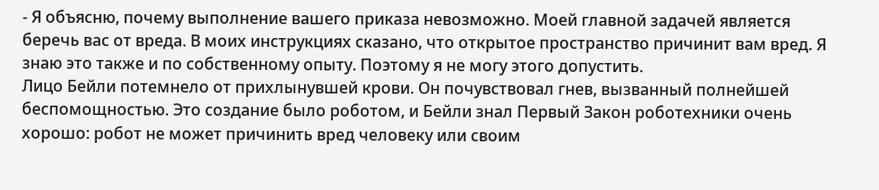- Я объясню, почему выполнение вашего приказа невозможно. Моей главной задачей является беречь вас от вреда. В моих инструкциях сказано, что открытое пространство причинит вам вред. Я знаю это также и по собственному опыту. Поэтому я не могу этого допустить.
Лицо Бейли потемнело от прихлынувшей крови. Он почувствовал гнев, вызванный полнейшей беспомощностью. Это создание было роботом, и Бейли знал Первый Закон роботехники очень хорошо: робот не может причинить вред человеку или своим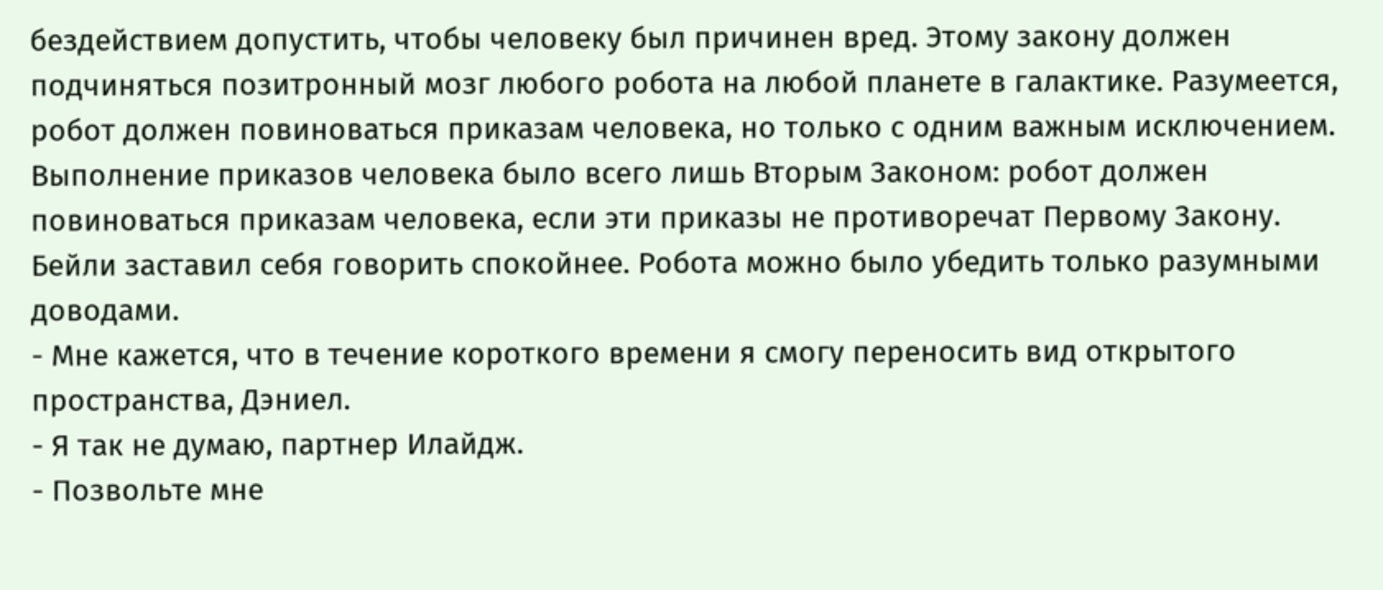бездействием допустить, чтобы человеку был причинен вред. Этому закону должен подчиняться позитронный мозг любого робота на любой планете в галактике. Разумеется, робот должен повиноваться приказам человека, но только с одним важным исключением. Выполнение приказов человека было всего лишь Вторым Законом: робот должен повиноваться приказам человека, если эти приказы не противоречат Первому Закону.
Бейли заставил себя говорить спокойнее. Робота можно было убедить только разумными доводами.
- Мне кажется, что в течение короткого времени я смогу переносить вид открытого пространства, Дэниел.
- Я так не думаю, партнер Илайдж.
- Позвольте мне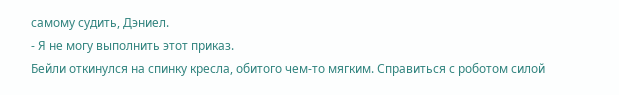самому судить, Дэниел.
- Я не могу выполнить этот приказ.
Бейли откинулся на спинку кресла, обитого чем-то мягким. Справиться с роботом силой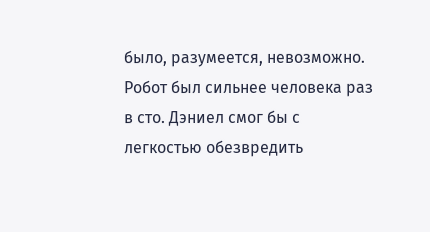было, разумеется, невозможно. Робот был сильнее человека раз в сто. Дэниел смог бы с легкостью обезвредить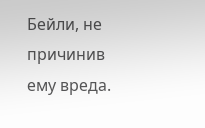Бейли, не причинив ему вреда.